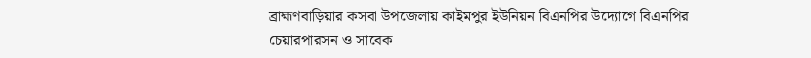ব্রাহ্মণবাড়িয়ার কসবা উপজেলায় কাইমপুর ইউনিয়ন বিএনপির উদ্যোগে বিএনপির চেয়ারপারসন ও সাবেক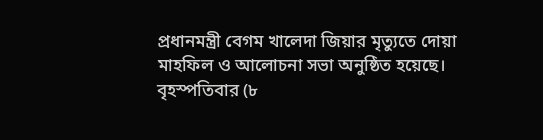প্রধানমন্ত্রী বেগম খালেদা জিয়ার মৃত্যুতে দোয়া মাহফিল ও আলোচনা সভা অনুষ্ঠিত হয়েছে।
বৃহস্পতিবার (৮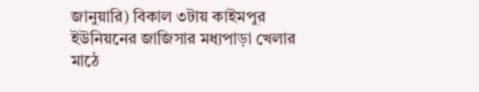জানুয়ারি) বিকাল ৩টায় কাইমপুর ইউনিয়নের জাজিসার মধ্যপাড়া খেলার মাঠে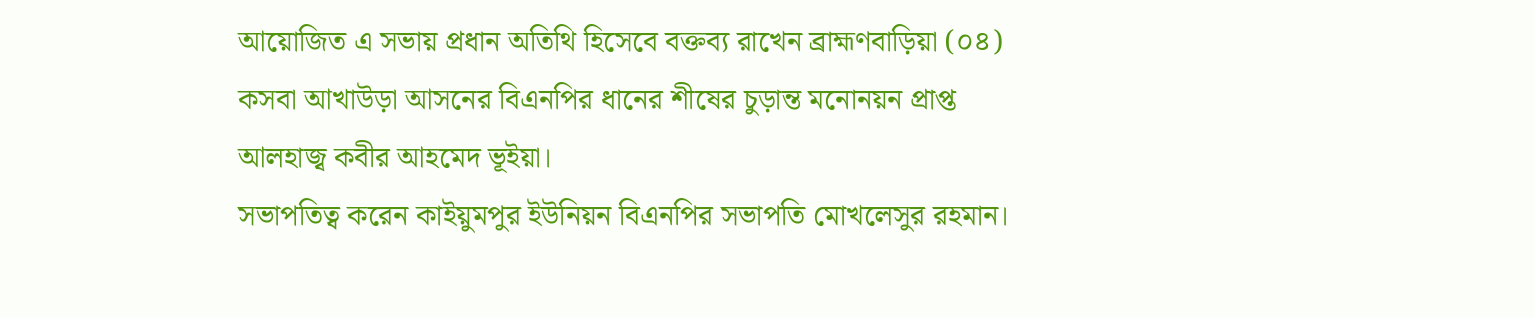আয়োজিত এ সভায় প্রধান অতিথি হিসেবে বক্তব্য রাখেন ব্রাহ্মণবাড়িয়া (০৪) কসবা আখাউড়া আসনের বিএনপির ধানের শীষের চুড়ান্ত মনোনয়ন প্রাপ্ত আলহাজ্ব কবীর আহমেদ ভূইয়া।
সভাপতিত্ব করেন কাইয়ুমপুর ইউনিয়ন বিএনপির সভাপতি মোখলেসুর রহমান।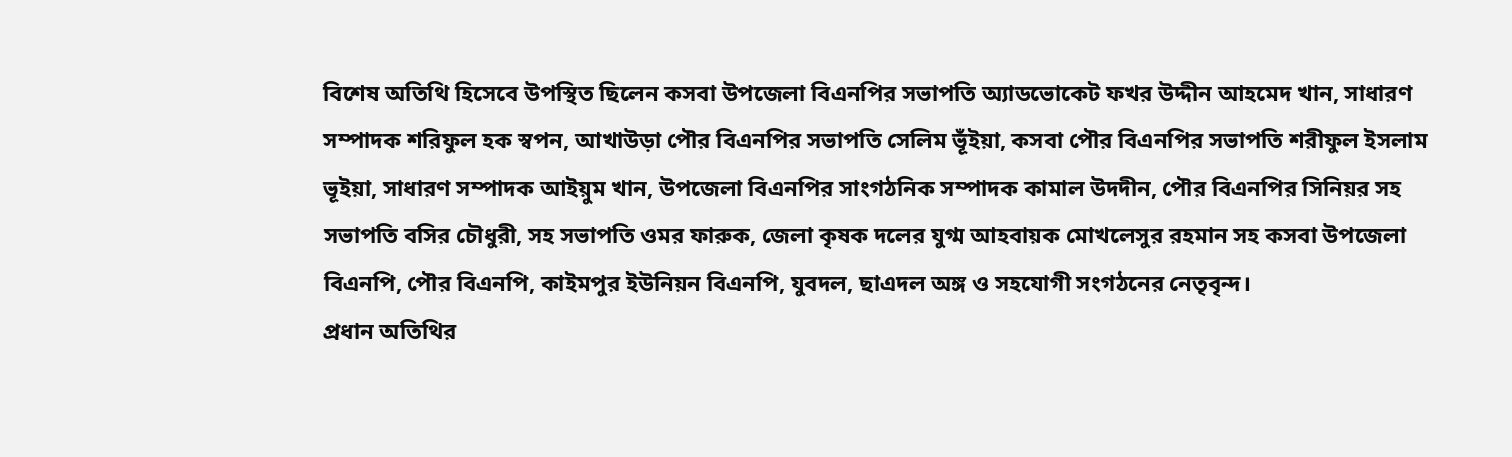বিশেষ অতিথি হিসেবে উপস্থিত ছিলেন কসবা উপজেলা বিএনপির সভাপতি অ্যাডভোকেট ফখর উদ্দীন আহমেদ খান, সাধারণ সম্পাদক শরিফুল হক স্বপন, আখাউড়া পৌর বিএনপির সভাপতি সেলিম ভূঁইয়া, কসবা পৌর বিএনপির সভাপতি শরীফুল ইসলাম ভূইয়া, সাধারণ সম্পাদক আইয়ুম খান, উপজেলা বিএনপির সাংগঠনিক সম্পাদক কামাল উদদীন, পৌর বিএনপির সিনিয়র সহ সভাপতি বসির চৌধুরী, সহ সভাপতি ওমর ফারুক, জেলা কৃষক দলের যুগ্ম আহবায়ক মোখলেসুর রহমান সহ কসবা উপজেলা বিএনপি, পৌর বিএনপি, কাইমপুর ইউনিয়ন বিএনপি, যুবদল, ছাএদল অঙ্গ ও সহযোগী সংগঠনের নেতৃবৃন্দ।
প্রধান অতিথির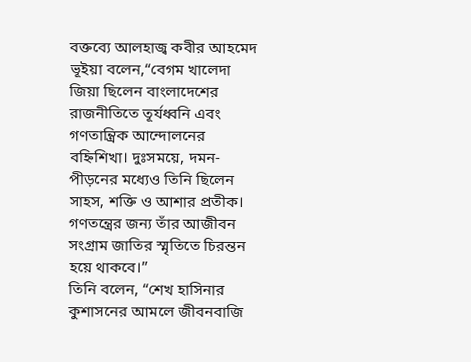বক্তব্যে আলহাজ্ব কবীর আহমেদ ভূইয়া বলেন,“বেগম খালেদা জিয়া ছিলেন বাংলাদেশের রাজনীতিতে তূর্যধ্বনি এবং গণতান্ত্রিক আন্দোলনের বহ্নিশিখা। দুঃসময়ে, দমন-পীড়নের মধ্যেও তিনি ছিলেন সাহস, শক্তি ও আশার প্রতীক। গণতন্ত্রের জন্য তাঁর আজীবন সংগ্রাম জাতির স্মৃতিতে চিরন্তন হয়ে থাকবে।”
তিনি বলেন, “শেখ হাসিনার কুশাসনের আমলে জীবনবাজি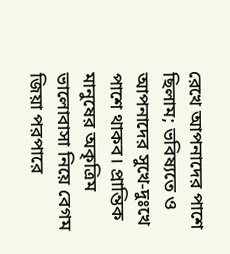রেখে আপনাদের পাশে ছিলাম; ভবিষ্যতে ও আপনাদের সুখে-দুঃখে পাশে থাকব। প্রান্তিক মানুষের অকৃত্রিম ভালোবাসা নিয়ে বেগম জিয়া পরপারে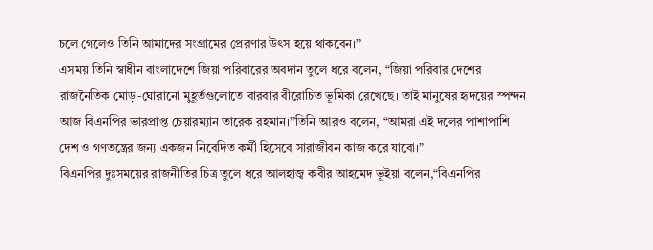চলে গেলেও তিনি আমাদের সংগ্রামের প্রেরণার উৎস হয়ে থাকবেন।”
এসময় তিনি স্বাধীন বাংলাদেশে জিয়া পরিবারের অবদান তুলে ধরে বলেন, “জিয়া পরিবার দেশের রাজনৈতিক মোড়-ঘোরানো মুহূর্তগুলোতে বারবার বীরোচিত ভূমিকা রেখেছে। তাই মানুষের হৃদয়ের স্পন্দন আজ বিএনপির ভারপ্রাপ্ত চেয়ারম্যান তারেক রহমান।”তিনি আরও বলেন, “আমরা এই দলের পাশাপাশি দেশ ও গণতন্ত্রের জন্য একজন নিবেদিত কর্মী হিসেবে সারাজীবন কাজ করে যাবো।”
বিএনপির দুঃসময়ের রাজনীতির চিত্র তুলে ধরে আলহাজ্ব কবীর আহমেদ ভূইয়া বলেন,“বিএনপির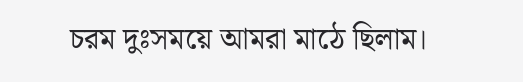চরম দুঃসময়ে আমরা মাঠে ছিলাম।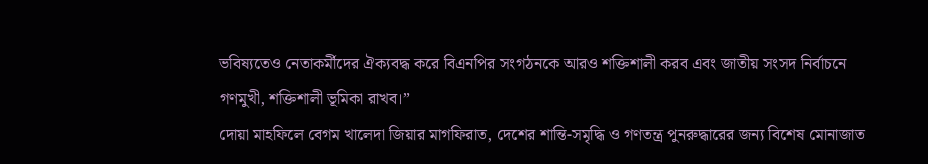ভবিষ্যতেও নেতাকর্মীদের ঐক্যবদ্ধ করে বিএনপির সংগঠনকে আরও শক্তিশালী করব এবং জাতীয় সংসদ নির্বাচনে গণমুখী, শক্তিশালী ভূমিকা রাখব।”
দোয়া মাহফিলে বেগম খালেদা জিয়ার মাগফিরাত, দেশের শান্তি-সমৃদ্ধি ও গণতন্ত্র পুনরুদ্ধারের জন্য বিশেষ মোনাজাত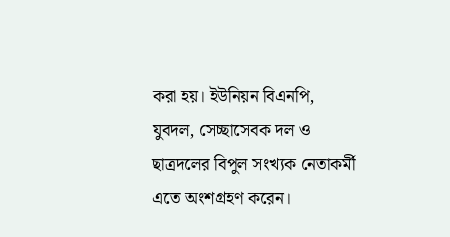করা হয়। ইউনিয়ন বিএনপি, যুবদল, সেচ্ছাসেবক দল ও ছাত্রদলের বিপুল সংখ্যক নেতাকর্মী এতে অংশগ্রহণ করেন।